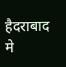हैदराबाद मे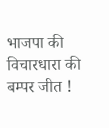भाजपा की विचारधारा की बम्पर जीत !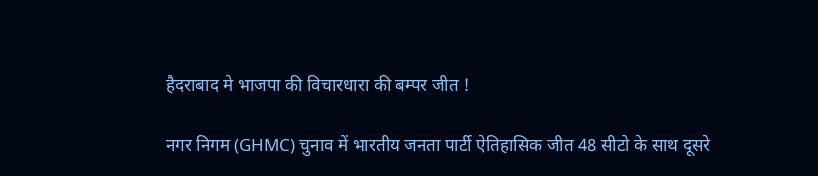हैदराबाद मे भाजपा की विचारधारा की बम्पर जीत !

नगर निगम (GHMC) चुनाव में भारतीय जनता पार्टी ऐतिहासिक जीत 48 सीटो के साथ दूसरे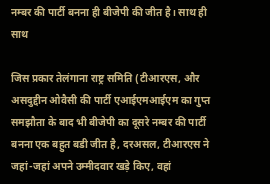नम्बर की पार्टी बनना ही बीजेपी की जीत है। साथ ही साथ

जिस प्रकार तेलंगाना राष्ट्र समिति (टीआरएस, और असदुद्दीन ओवैसी की पार्टी एआईएमआईएम का गुप्त समझौता के बाद भी बीजेपी का दूसरे नम्बर की पार्टी बनना एक बहुत बडी जीत है, दरअसल, टीआरएस ने जहां-जहां अपने उम्मीदवार खड़े किए, वहां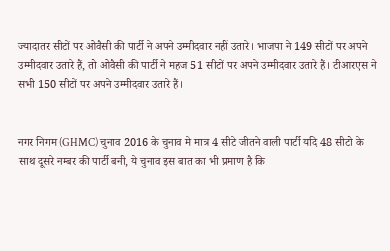ज्यादातर सीटों पर ओवैसी की पार्टी ने अपने उम्मीदवार नहीं उतारे। भाजपा ने 149 सीटों पर अपने उम्मीदवार उतारे हैं, तो ओवैसी की पार्टी ने महज 51 सीटों पर अपने उम्मीदवार उतारे हैं। टीआरएस ने सभी 150 सीटों पर अपने उम्मीदवार उतारे हैं।


नगर निगम (GHMC) चुनाव 2016 के चुनाव मे मात्र 4 सीटे जीतने वाली पार्टी यदि 48 सीटो के साथ दूसरे नम्बर की पार्टी बनी, ये चुनाव इस बात का भी प्रमाण है कि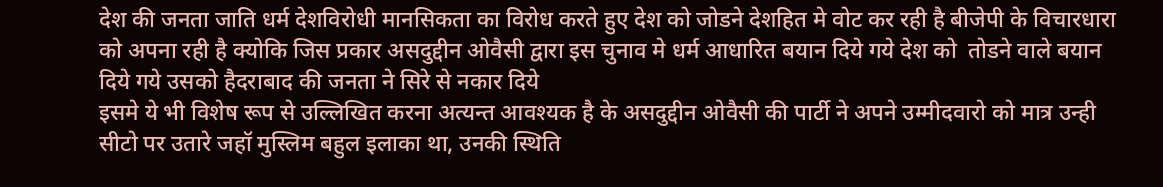देश की जनता जाति धर्म देशविरोधी मानसिकता का विरोध करते हुए देश को जोडने देशहित मे वोट कर रही है बीजेपी के विचारधारा को अपना रही है क्योकि जिस प्रकार असदुद्दीन ओवैसी द्वारा इस चुनाव मे धर्म आधारित बयान दिये गये देश को  तोडने वाले बयान दिये गये उसको हैदराबाद की जनता ने सिरे से नकार दिये
इसमे ये भी विशेष रूप से उल्लिखित करना अत्यन्त आवश्यक है के असदुद्दीन ओवैसी की पार्टी ने अपने उम्मीदवारो को मात्र उन्ही सीटो पर उतारे जहॉ मुस्लिम बहुल इलाका था, उनकी स्थिति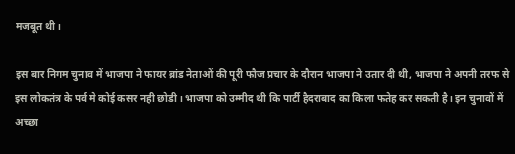मजबूत थी।

इस बार निगम चुनाव में भाजपा ने फायर ब्रांड नेताओं की पूरी फौज प्रचार के दौरान भाजपा ने उतार दी थी, भाजपा ने अपनी तरफ से इस लोकतंत्र के पर्व मे कोई कसर नही छोडी। भाजपा को उम्मीद थी कि पार्टी हैदराबाद का किला फतेह कर सकती है। इन चुनावों में अच्छा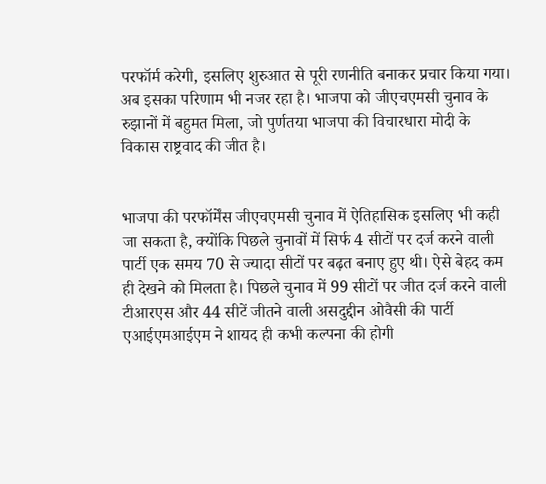परफॉर्म करेगी, इसलिए शुरुआत से पूरी रणनीति बनाकर प्रचार किया गया। अब इसका परिणाम भी नजर रहा है। भाजपा को जीएचएमसी चुनाव के रुझानों में बहुमत मिला, जो पुर्णतया भाजपा की विचारधारा मोदी के विकास राष्ट्रवाद की जीत है।


भाजपा की परफॉर्मेंस जीएचएमसी चुनाव में ऐतिहासिक इसलिए भी कही जा सकता है, क्योंकि पिछले चुनावों में सिर्फ 4 सीटों पर दर्ज करने वाली पार्टी एक समय 70 से ज्यादा सीटों पर बढ़त बनाए हुए थी। ऐसे बेहद कम ही देखने को मिलता है। पिछले चुनाव में 99 सीटों पर जीत दर्ज करने वाली टीआरएस और 44 सीटें जीतने वाली असदुद्दीन ओवैसी की पार्टी एआईएमआईएम ने शायद ही कभी कल्पना की होगी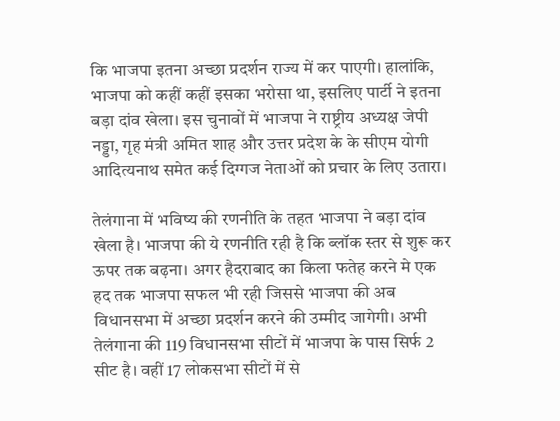कि भाजपा इतना अच्छा प्रदर्शन राज्य में कर पाएगी। हालांकि, भाजपा को कहीं कहीं इसका भरोसा था, इसलिए पार्टी ने इतना बड़ा दांव खेला। इस चुनावों में भाजपा ने राष्ट्रीय अध्यक्ष जेपी नड्डा, गृह मंत्री अमित शाह और उत्तर प्रदेश के के सीएम योगी आदित्यनाथ समेत कई दिग्गज नेताओं को प्रचार के लिए उतारा।

तेलंगाना में भविष्य की रणनीति के तहत भाजपा ने बड़ा दांव खेला है। भाजपा की ये रणनीति रही है कि ब्लॉक स्तर से शुरू कर ऊपर तक बढ़ना। अगर हैदराबाद का किला फतेह करने मे एक हद तक भाजपा सफल भी रही जिससे भाजपा की अब विधानसभा में अच्छा प्रदर्शन करने की उम्मीद जागेगी। अभी तेलंगाना की 119 विधानसभा सीटों में भाजपा के पास सिर्फ 2 सीट है। वहीं 17 लोकसभा सीटों में से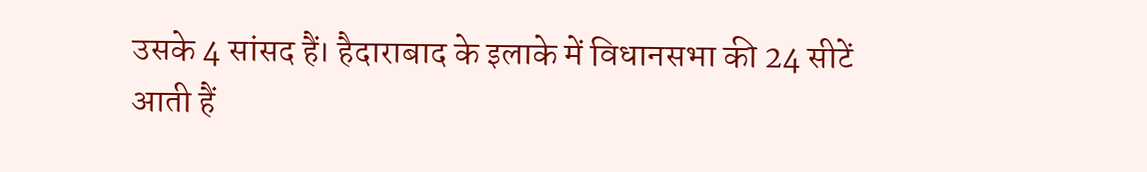उसके 4 सांसद हैं। हैदाराबाद के इलाके में विधानसभा की 24 सीटें आती हैं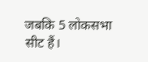जबकि 5 लोकसभा सीट हैं।